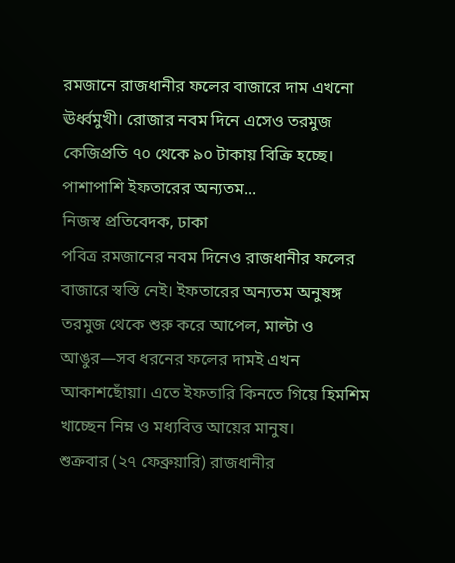রমজানে রাজধানীর ফলের বাজারে দাম এখনো ঊর্ধ্বমুখী। রোজার নবম দিনে এসেও তরমুজ কেজিপ্রতি ৭০ থেকে ৯০ টাকায় বিক্রি হচ্ছে। পাশাপাশি ইফতারের অন্যতম...
নিজস্ব প্রতিবেদক, ঢাকা
পবিত্র রমজানের নবম দিনেও রাজধানীর ফলের বাজারে স্বস্তি নেই। ইফতারের অন্যতম অনুষঙ্গ তরমুজ থেকে শুরু করে আপেল, মাল্টা ও আঙুর—সব ধরনের ফলের দামই এখন আকাশছোঁয়া। এতে ইফতারি কিনতে গিয়ে হিমশিম খাচ্ছেন নিম্ন ও মধ্যবিত্ত আয়ের মানুষ।
শুক্রবার (২৭ ফেব্রুয়ারি) রাজধানীর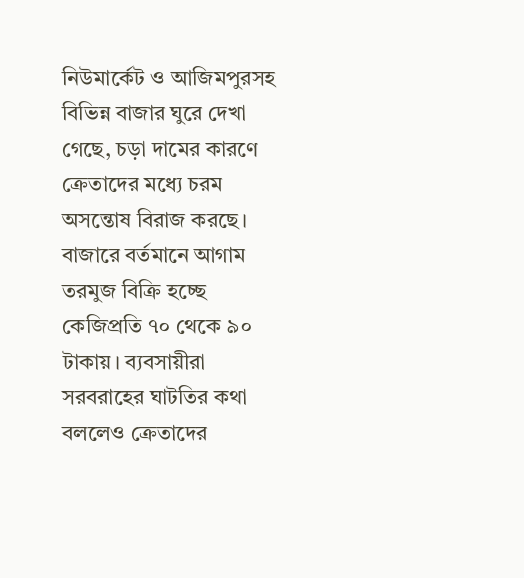নিউমার্কেট ও আজিমপুরসহ বিভিন্ন বাজার ঘুরে দেখা গেছে, চড়া দামের কারণে ক্রেতাদের মধ্যে চরম অসন্তোষ বিরাজ করছে।
বাজারে বর্তমানে আগাম তরমুজ বিক্রি হচ্ছে কেজিপ্রতি ৭০ থেকে ৯০ টাকায়। ব্যবসায়ীরা সরবরাহের ঘাটতির কথা বললেও ক্রেতাদের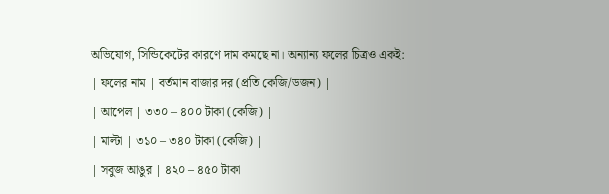অভিযোগ, সিন্ডিকেটের কারণে দাম কমছে না। অন্যান্য ফলের চিত্রও একই:
| ফলের নাম | বর্তমান বাজার দর (প্রতি কেজি/ডজন) |
| আপেল | ৩৩০ – ৪০০ টাকা (কেজি) |
| মাল্টা | ৩১০ – ৩৪০ টাকা (কেজি) |
| সবুজ আঙুর | ৪২০ – ৪৫০ টাকা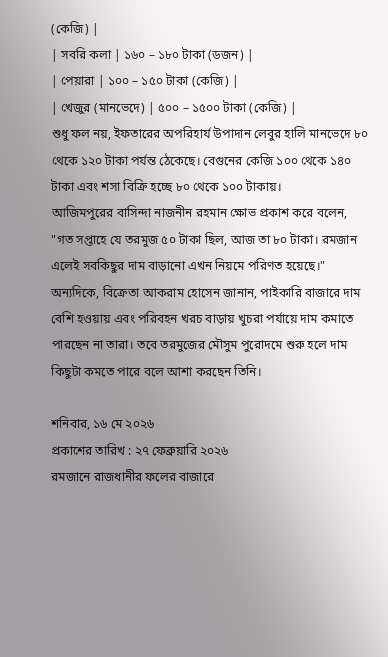(কেজি) |
| সবরি কলা | ১৬০ – ১৮০ টাকা (ডজন) |
| পেয়ারা | ১০০ – ১৫০ টাকা (কেজি) |
| খেজুর (মানভেদে) | ৫০০ – ১৫০০ টাকা (কেজি) |
শুধু ফল নয়, ইফতারের অপরিহার্য উপাদান লেবুর হালি মানভেদে ৮০ থেকে ১২০ টাকা পর্যন্ত ঠেকেছে। বেগুনের কেজি ১০০ থেকে ১৪০ টাকা এবং শসা বিক্রি হচ্ছে ৮০ থেকে ১০০ টাকায়।
আজিমপুরের বাসিন্দা নাজনীন রহমান ক্ষোভ প্রকাশ করে বলেন, "গত সপ্তাহে যে তরমুজ ৫০ টাকা ছিল, আজ তা ৮০ টাকা। রমজান এলেই সবকিছুর দাম বাড়ানো এখন নিয়মে পরিণত হয়েছে।"
অন্যদিকে, বিক্রেতা আকরাম হোসেন জানান, পাইকারি বাজারে দাম বেশি হওয়ায় এবং পরিবহন খরচ বাড়ায় খুচরা পর্যায়ে দাম কমাতে পারছেন না তারা। তবে তরমুজের মৌসুম পুরোদমে শুরু হলে দাম কিছুটা কমতে পারে বলে আশা করছেন তিনি।

শনিবার, ১৬ মে ২০২৬
প্রকাশের তারিখ : ২৭ ফেব্রুয়ারি ২০২৬
রমজানে রাজধানীর ফলের বাজারে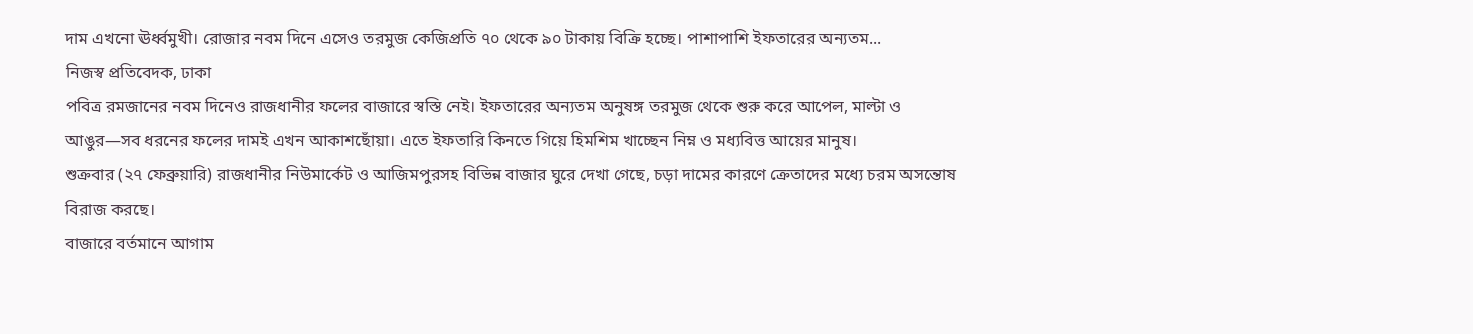দাম এখনো ঊর্ধ্বমুখী। রোজার নবম দিনে এসেও তরমুজ কেজিপ্রতি ৭০ থেকে ৯০ টাকায় বিক্রি হচ্ছে। পাশাপাশি ইফতারের অন্যতম...
নিজস্ব প্রতিবেদক, ঢাকা
পবিত্র রমজানের নবম দিনেও রাজধানীর ফলের বাজারে স্বস্তি নেই। ইফতারের অন্যতম অনুষঙ্গ তরমুজ থেকে শুরু করে আপেল, মাল্টা ও আঙুর—সব ধরনের ফলের দামই এখন আকাশছোঁয়া। এতে ইফতারি কিনতে গিয়ে হিমশিম খাচ্ছেন নিম্ন ও মধ্যবিত্ত আয়ের মানুষ।
শুক্রবার (২৭ ফেব্রুয়ারি) রাজধানীর নিউমার্কেট ও আজিমপুরসহ বিভিন্ন বাজার ঘুরে দেখা গেছে, চড়া দামের কারণে ক্রেতাদের মধ্যে চরম অসন্তোষ বিরাজ করছে।
বাজারে বর্তমানে আগাম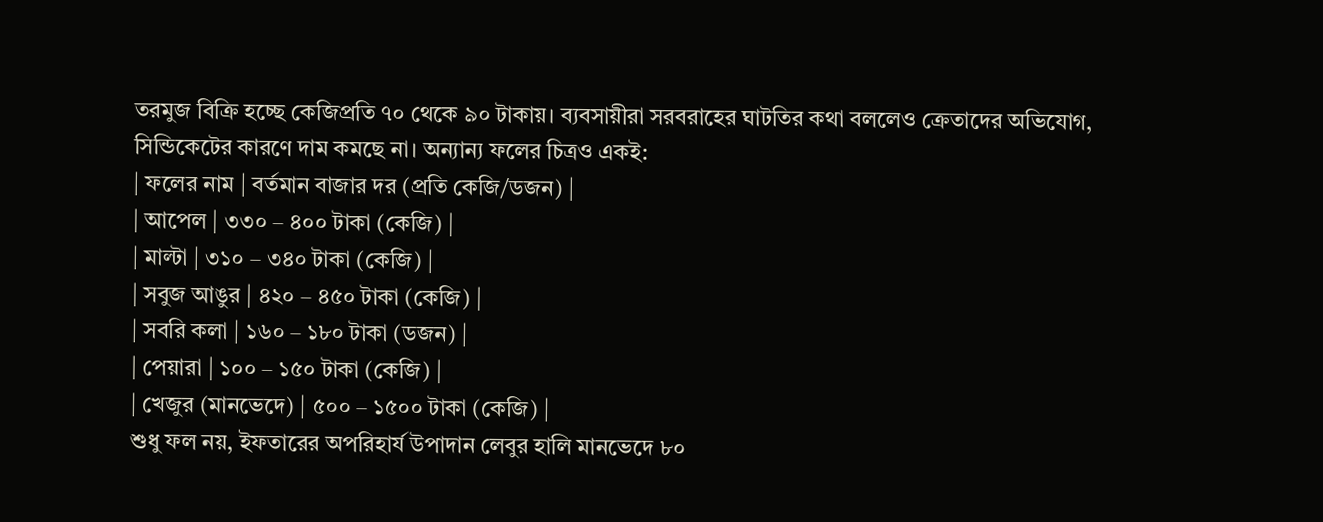তরমুজ বিক্রি হচ্ছে কেজিপ্রতি ৭০ থেকে ৯০ টাকায়। ব্যবসায়ীরা সরবরাহের ঘাটতির কথা বললেও ক্রেতাদের অভিযোগ, সিন্ডিকেটের কারণে দাম কমছে না। অন্যান্য ফলের চিত্রও একই:
| ফলের নাম | বর্তমান বাজার দর (প্রতি কেজি/ডজন) |
| আপেল | ৩৩০ – ৪০০ টাকা (কেজি) |
| মাল্টা | ৩১০ – ৩৪০ টাকা (কেজি) |
| সবুজ আঙুর | ৪২০ – ৪৫০ টাকা (কেজি) |
| সবরি কলা | ১৬০ – ১৮০ টাকা (ডজন) |
| পেয়ারা | ১০০ – ১৫০ টাকা (কেজি) |
| খেজুর (মানভেদে) | ৫০০ – ১৫০০ টাকা (কেজি) |
শুধু ফল নয়, ইফতারের অপরিহার্য উপাদান লেবুর হালি মানভেদে ৮০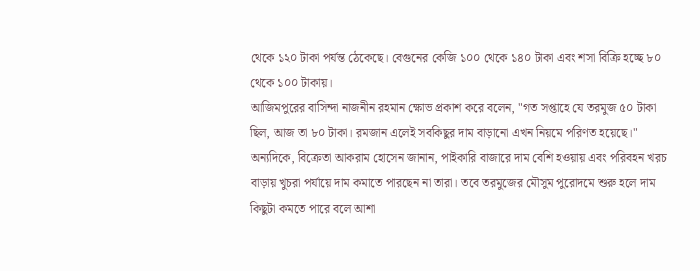থেকে ১২০ টাকা পর্যন্ত ঠেকেছে। বেগুনের কেজি ১০০ থেকে ১৪০ টাকা এবং শসা বিক্রি হচ্ছে ৮০ থেকে ১০০ টাকায়।
আজিমপুরের বাসিন্দা নাজনীন রহমান ক্ষোভ প্রকাশ করে বলেন, "গত সপ্তাহে যে তরমুজ ৫০ টাকা ছিল, আজ তা ৮০ টাকা। রমজান এলেই সবকিছুর দাম বাড়ানো এখন নিয়মে পরিণত হয়েছে।"
অন্যদিকে, বিক্রেতা আকরাম হোসেন জানান, পাইকারি বাজারে দাম বেশি হওয়ায় এবং পরিবহন খরচ বাড়ায় খুচরা পর্যায়ে দাম কমাতে পারছেন না তারা। তবে তরমুজের মৌসুম পুরোদমে শুরু হলে দাম কিছুটা কমতে পারে বলে আশা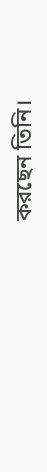করছেন তিনি।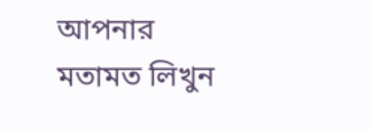আপনার মতামত লিখুন